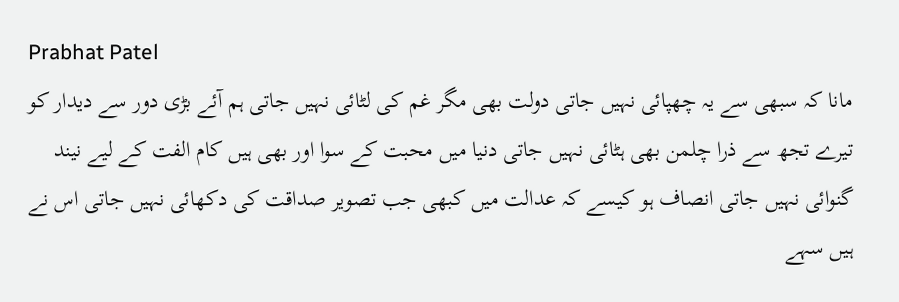Prabhat Patel
مانا کہ سبھی سے یہ چھپائی نہیں جاتی دولت بھی مگر غم کی لٹائی نہیں جاتی ہم آئے بڑی دور سے دیدار کو تیرے تجھ سے ذرا چلمن بھی ہٹائی نہیں جاتی دنیا میں محبت کے سوا اور بھی ہیں کام الفت کے لیے نیند گنوائی نہیں جاتی انصاف ہو کیسے کہ عدالت میں کبھی جب تصویر صداقت کی دکھائی نہیں جاتی اس نے ہیں سہے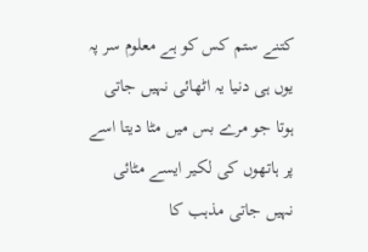کتنے ستم کس کو ہے معلوم سر پہ یوں ہی دنیا یہ اٹھائی نہیں جاتی ہوتا جو مرے بس میں مٹا دیتا اسے پر ہاتھوں کی لکیر ایسے مٹائی نہیں جاتی مذہب کا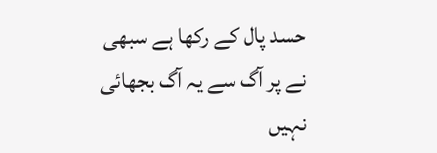حسد پال کے رکھا ہے سبھی نے پر آگ سے یہ آگ بجھائی نہیں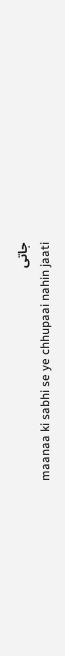جاتی
maanaa ki sabhi se ye chhupaai nahin jaati